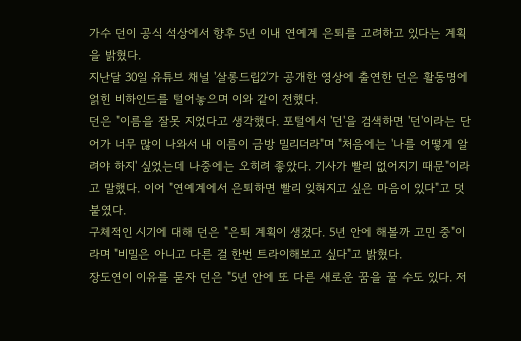가수 던이 공식 석상에서 향후 5년 이내 연예계 은퇴를 고려하고 있다는 계획을 밝혔다.
지난달 30일 유튜브 채널 '살롱드립2'가 공개한 영상에 출연한 던은 활동명에 얽힌 비하인드를 털어놓으며 이와 같이 전했다.
던은 "이름을 잘못 지었다고 생각했다. 포털에서 '던'을 검색하면 '던'이라는 단어가 너무 많이 나와서 내 이름이 금방 밀리더라"며 "처음에는 '나를 어떻게 알려야 하지' 싶었는데 나중에는 오히려 좋았다. 기사가 빨리 없어지기 때문"이라고 말했다. 이어 "연예계에서 은퇴하면 빨리 잊혀지고 싶은 마음이 있다"고 덧붙였다.
구체적인 시기에 대해 던은 "은퇴 계획이 생겼다. 5년 안에 해볼까 고민 중"이라며 "비밀은 아니고 다른 걸 한번 트라이해보고 싶다"고 밝혔다.
장도연이 이유를 묻자 던은 "5년 안에 또 다른 새로운 꿈을 꿀 수도 있다. 저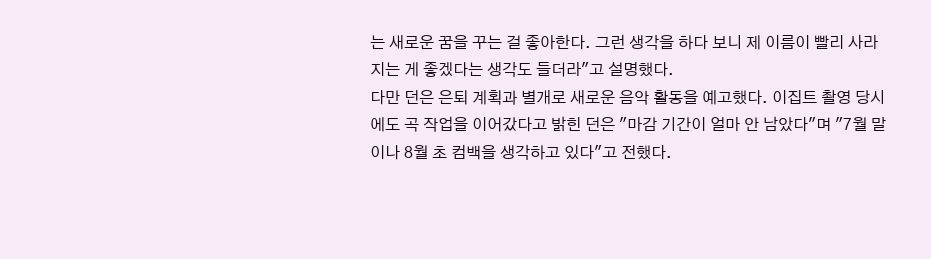는 새로운 꿈을 꾸는 걸 좋아한다. 그런 생각을 하다 보니 제 이름이 빨리 사라지는 게 좋겠다는 생각도 들더라"고 설명했다.
다만 던은 은퇴 계획과 별개로 새로운 음악 활동을 예고했다. 이집트 촬영 당시에도 곡 작업을 이어갔다고 밝힌 던은 "마감 기간이 얼마 안 남았다"며 "7월 말이나 8월 초 컴백을 생각하고 있다"고 전했다.